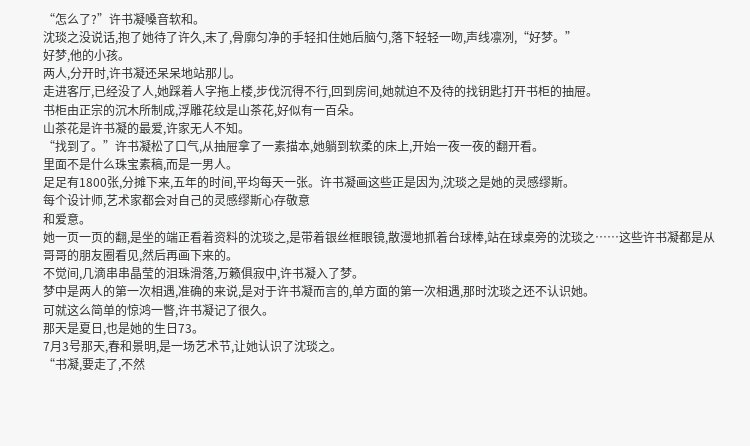“怎么了?”许书凝嗓音软和。
沈琰之没说话,抱了她待了许久,末了,骨廓匀净的手轻扣住她后脑勺,落下轻轻一吻,声线凛冽,“好梦。”
好梦,他的小孩。
两人,分开时,许书凝还呆呆地站那儿。
走进客厅,已经没了人,她踩着人字拖上楼,步伐沉得不行,回到房间,她就迫不及待的找钥匙打开书柜的抽屉。
书柜由正宗的沉木所制成,浮雕花纹是山茶花,好似有一百朵。
山茶花是许书凝的最爱,许家无人不知。
“找到了。”许书凝松了口气,从抽屉拿了一素描本,她躺到软柔的床上,开始一夜一夜的翻开看。
里面不是什么珠宝素稿,而是一男人。
足足有1800张,分摊下来,五年的时间,平均每天一张。许书凝画这些正是因为,沈琰之是她的灵感缪斯。
每个设计师,艺术家都会对自己的灵感缪斯心存敬意
和爱意。
她一页一页的翻,是坐的端正看着资料的沈琰之,是带着银丝框眼镜,散漫地抓着台球棒,站在球桌旁的沈琰之……这些许书凝都是从哥哥的朋友圈看见,然后再画下来的。
不觉间,几滴串串晶莹的泪珠滑落,万籁俱寂中,许书凝入了梦。
梦中是两人的第一次相遇,准确的来说,是对于许书凝而言的,单方面的第一次相遇,那时沈琰之还不认识她。
可就这么简单的惊鸿一瞥,许书凝记了很久。
那天是夏日,也是她的生日73。
7月3号那天,春和景明,是一场艺术节,让她认识了沈琰之。
“书凝,要走了,不然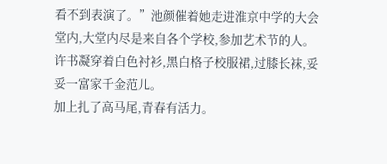看不到表演了。”池颜催着她走进淮京中学的大会堂内,大堂内尽是来自各个学校,参加艺术节的人。
许书凝穿着白色衬衫,黑白格子校服裙,过膝长袜,妥妥一富家千金范儿。
加上扎了高马尾,青春有活力。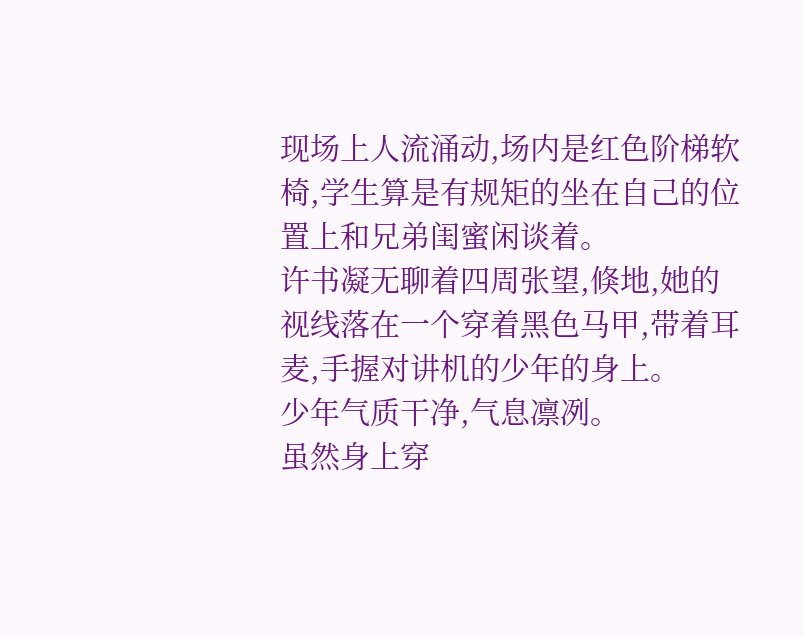现场上人流涌动,场内是红色阶梯软椅,学生算是有规矩的坐在自己的位置上和兄弟闺蜜闲谈着。
许书凝无聊着四周张望,倏地,她的视线落在一个穿着黑色马甲,带着耳麦,手握对讲机的少年的身上。
少年气质干净,气息凛冽。
虽然身上穿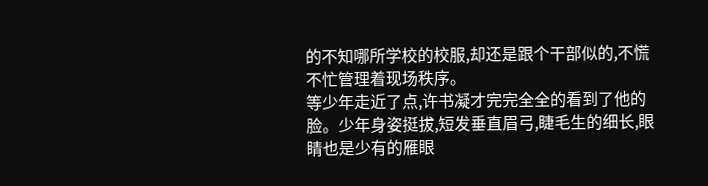的不知哪所学校的校服,却还是跟个干部似的,不慌不忙管理着现场秩序。
等少年走近了点,许书凝才完完全全的看到了他的脸。少年身姿挺拔,短发垂直眉弓,睫毛生的细长,眼睛也是少有的雁眼